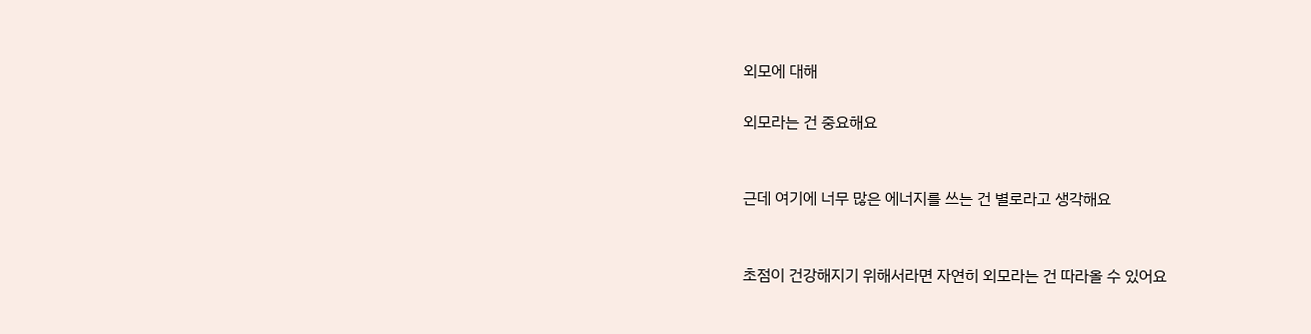외모에 대해

외모라는 건 중요해요


근데 여기에 너무 많은 에너지를 쓰는 건 별로라고 생각해요


초점이 건강해지기 위해서라면 자연히 외모라는 건 따라올 수 있어요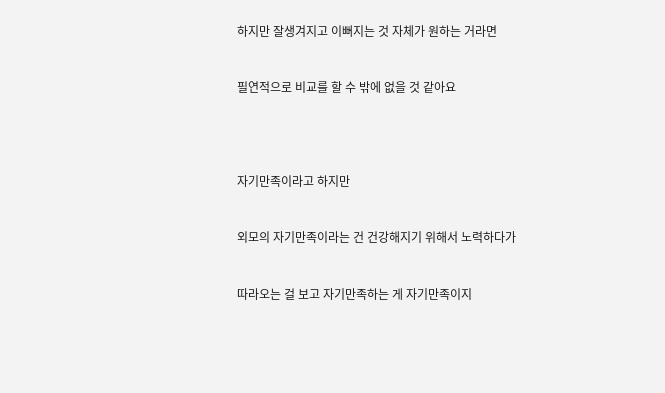하지만 잘생겨지고 이뻐지는 것 자체가 원하는 거라면


필연적으로 비교를 할 수 밖에 없을 것 같아요




자기만족이라고 하지만


외모의 자기만족이라는 건 건강해지기 위해서 노력하다가


따라오는 걸 보고 자기만족하는 게 자기만족이지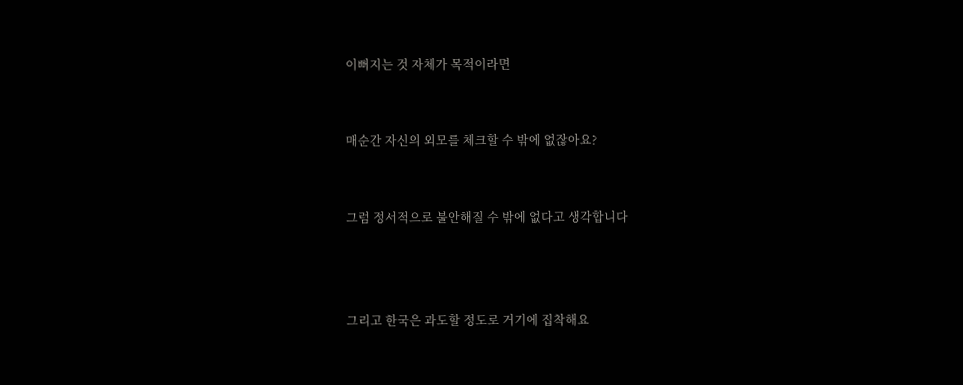이뻐지는 것 자체가 목적이라면


매순간 자신의 외모를 체크할 수 밖에 없잖아요?


그럼 정서적으로 불안해질 수 밖에 없다고 생각합니다



그리고 한국은 과도할 정도로 거기에 집착해요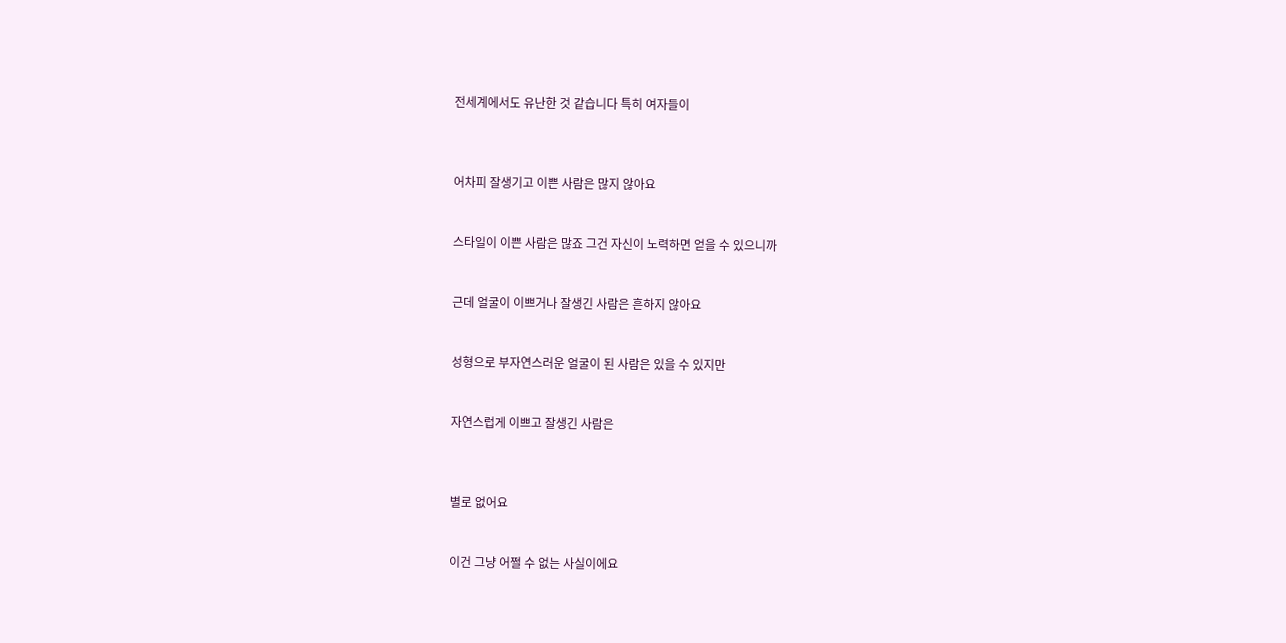전세계에서도 유난한 것 같습니다 특히 여자들이



어차피 잘생기고 이쁜 사람은 많지 않아요


스타일이 이쁜 사람은 많죠 그건 자신이 노력하면 얻을 수 있으니까


근데 얼굴이 이쁘거나 잘생긴 사람은 흔하지 않아요


성형으로 부자연스러운 얼굴이 된 사람은 있을 수 있지만


자연스럽게 이쁘고 잘생긴 사람은



별로 없어요


이건 그냥 어쩔 수 없는 사실이에요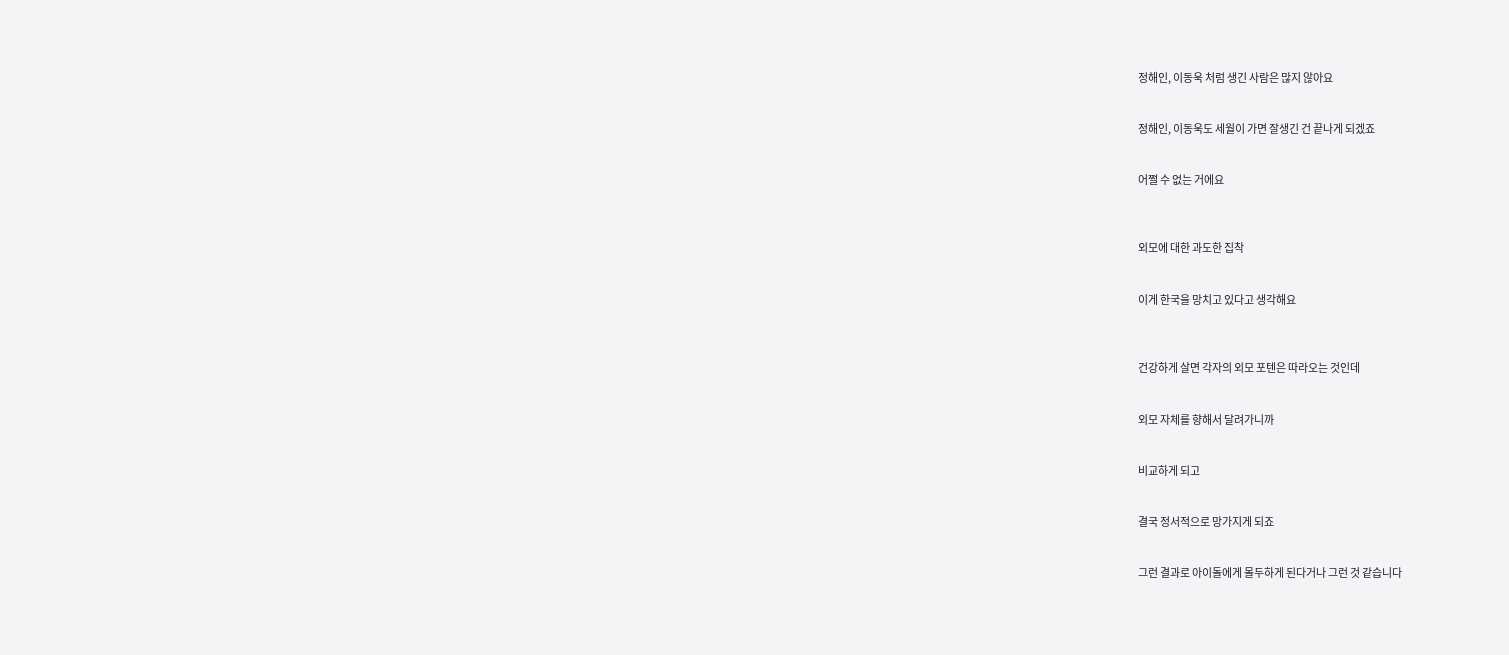정해인, 이동욱 처럼 생긴 사람은 많지 않아요


정해인, 이동욱도 세월이 가면 잘생긴 건 끝나게 되겠죠


어쩔 수 없는 거에요



외모에 대한 과도한 집착


이게 한국을 망치고 있다고 생각해요



건강하게 살면 각자의 외모 포텐은 따라오는 것인데


외모 자체를 향해서 달려가니까


비교하게 되고


결국 정서적으로 망가지게 되죠


그런 결과로 아이돌에게 몰두하게 된다거나 그런 것 같습니다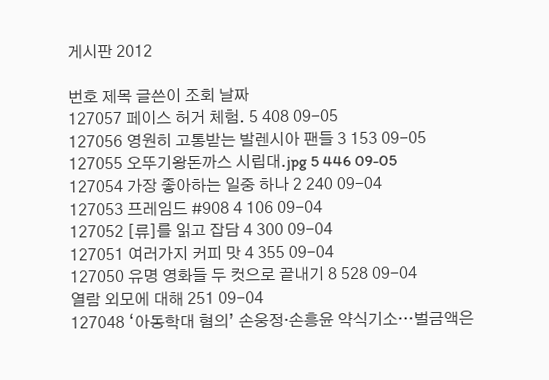게시판 2012

번호 제목 글쓴이 조회 날짜
127057 페이스 허거 체험. 5 408 09-05
127056 영원히 고통받는 발렌시아 팬들 3 153 09-05
127055 오뚜기왕돈까스 시립대.jpg 5 446 09-05
127054 가장 좋아하는 일중 하나 2 240 09-04
127053 프레임드 #908 4 106 09-04
127052 [류]를 읽고 잡담 4 300 09-04
127051 여러가지 커피 맛 4 355 09-04
127050 유명 영화들 두 컷으로 끝내기 8 528 09-04
열람 외모에 대해 251 09-04
127048 ‘아동학대 혐의’ 손웅정·손흥윤 약식기소…벌금액은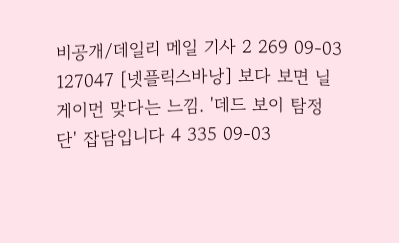비공개/데일리 메일 기사 2 269 09-03
127047 [넷플릭스바낭] 보다 보면 닐 게이먼 맞다는 느낌. '데드 보이 탐정단' 잡담입니다 4 335 09-03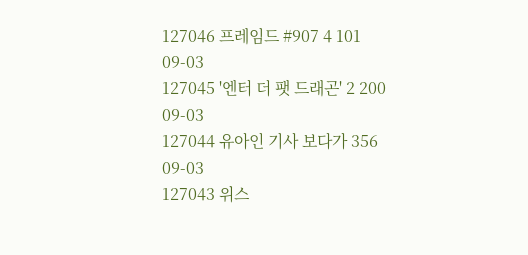127046 프레임드 #907 4 101 09-03
127045 '엔터 더 팻 드래곤' 2 200 09-03
127044 유아인 기사 보다가 356 09-03
127043 위스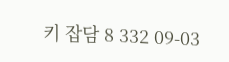키 잡담 8 332 09-03